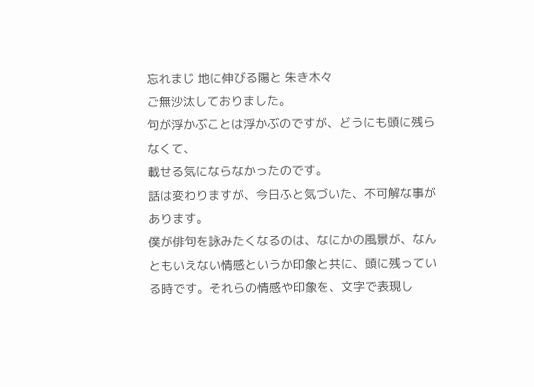忘れまじ 地に伸びる陽と 朱き木々
ご無沙汰しておりました。
句が浮かぶことは浮かぶのですが、どうにも頭に残らなくて、
載せる気にならなかったのです。
話は変わりますが、今日ふと気づいた、不可解な事があります。
僕が俳句を詠みたくなるのは、なにかの風景が、なんともいえない情感というか印象と共に、頭に残っている時です。それらの情感や印象を、文字で表現し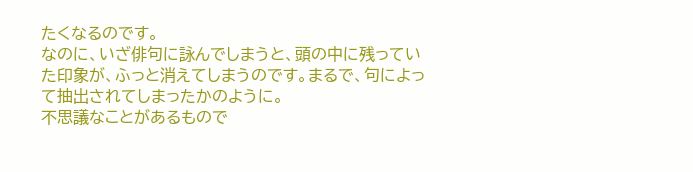たくなるのです。
なのに、いざ俳句に詠んでしまうと、頭の中に残っていた印象が、ふっと消えてしまうのです。まるで、句によって抽出されてしまったかのように。
不思議なことがあるもので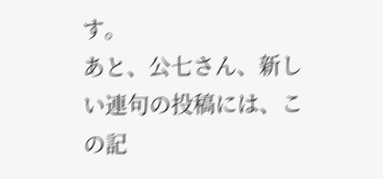す。
あと、公七さん、新しい連句の投稿には、この記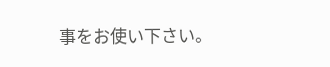事をお使い下さい。